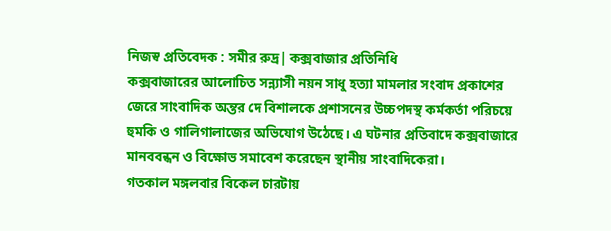নিজস্ব প্রতিবেদক : সমীর রুদ্র| কক্সবাজার প্রতিনিধি
কক্সবাজারের আলোচিত সন্ন্যাসী নয়ন সাধু হত্যা মামলার সংবাদ প্রকাশের জেরে সাংবাদিক অন্তর দে বিশালকে প্রশাসনের উচ্চপদস্থ কর্মকর্তা পরিচয়ে হুমকি ও গালিগালাজের অভিযোগ উঠেছে। এ ঘটনার প্রতিবাদে কক্সবাজারে মানববন্ধন ও বিক্ষোভ সমাবেশ করেছেন স্থানীয় সাংবাদিকেরা।
গতকাল মঙ্গলবার বিকেল চারটায়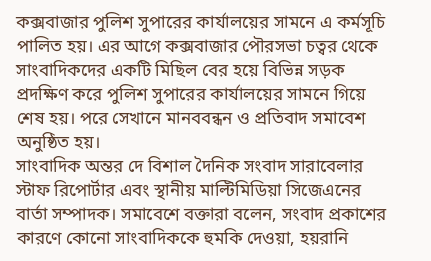কক্সবাজার পুলিশ সুপারের কার্যালয়ের সামনে এ কর্মসূচি পালিত হয়। এর আগে কক্সবাজার পৌরসভা চত্বর থেকে সাংবাদিকদের একটি মিছিল বের হয়ে বিভিন্ন সড়ক প্রদক্ষিণ করে পুলিশ সুপারের কার্যালয়ের সামনে গিয়ে শেষ হয়। পরে সেখানে মানববন্ধন ও প্রতিবাদ সমাবেশ অনুষ্ঠিত হয়।
সাংবাদিক অন্তর দে বিশাল দৈনিক সংবাদ সারাবেলার স্টাফ রিপোর্টার এবং স্থানীয় মাল্টিমিডিয়া সিজেএনের বার্তা সম্পাদক। সমাবেশে বক্তারা বলেন, সংবাদ প্রকাশের কারণে কোনো সাংবাদিককে হুমকি দেওয়া, হয়রানি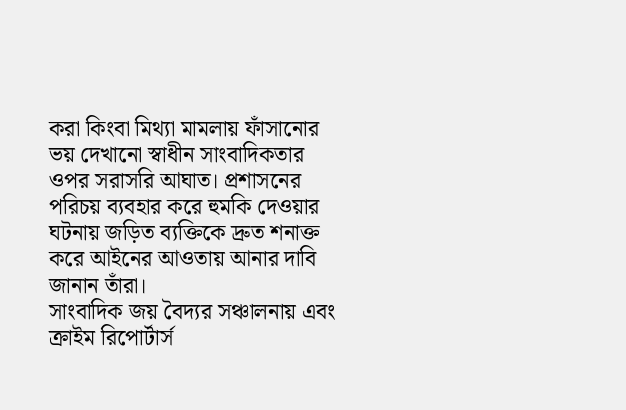করা কিংবা মিথ্যা মামলায় ফাঁসানোর ভয় দেখানো স্বাধীন সাংবাদিকতার ওপর সরাসরি আঘাত। প্রশাসনের পরিচয় ব্যবহার করে হুমকি দেওয়ার ঘটনায় জড়িত ব্যক্তিকে দ্রুত শনাক্ত করে আইনের আওতায় আনার দাবি জানান তাঁরা।
সাংবাদিক জয় বৈদ্যর সঞ্চালনায় এবং ক্রাইম রিপোর্টার্স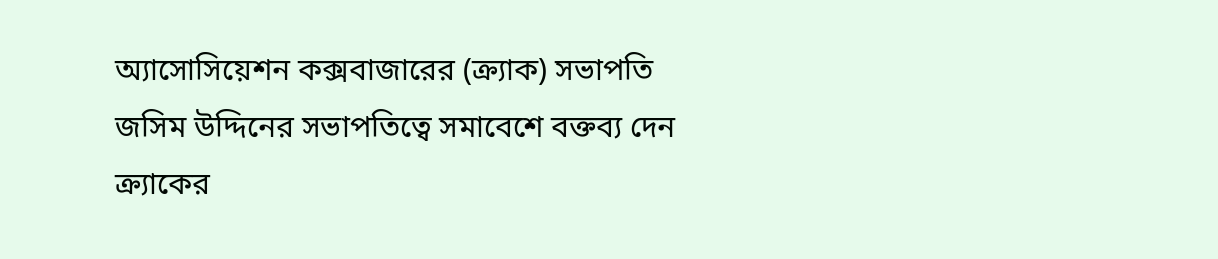অ্যাসোসিয়েশন কক্সবাজারের (ক্র্যাক) সভাপতি জসিম উদ্দিনের সভাপতিত্বে সমাবেশে বক্তব্য দেন ক্র্যাকের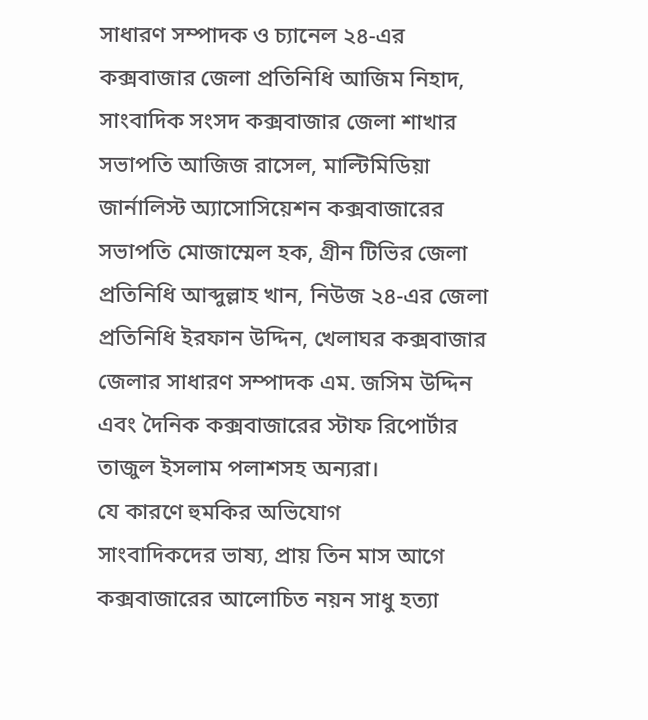সাধারণ সম্পাদক ও চ্যানেল ২৪-এর কক্সবাজার জেলা প্রতিনিধি আজিম নিহাদ, সাংবাদিক সংসদ কক্সবাজার জেলা শাখার সভাপতি আজিজ রাসেল, মাল্টিমিডিয়া জার্নালিস্ট অ্যাসোসিয়েশন কক্সবাজারের সভাপতি মোজাম্মেল হক, গ্রীন টিভির জেলা প্রতিনিধি আব্দুল্লাহ খান, নিউজ ২৪-এর জেলা প্রতিনিধি ইরফান উদ্দিন, খেলাঘর কক্সবাজার জেলার সাধারণ সম্পাদক এম. জসিম উদ্দিন এবং দৈনিক কক্সবাজারের স্টাফ রিপোর্টার তাজুল ইসলাম পলাশসহ অন্যরা।
যে কারণে হুমকির অভিযোগ
সাংবাদিকদের ভাষ্য, প্রায় তিন মাস আগে কক্সবাজারের আলোচিত নয়ন সাধু হত্যা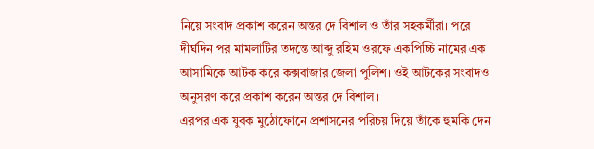নিয়ে সংবাদ প্রকাশ করেন অন্তর দে বিশাল ও তাঁর সহকর্মীরা। পরে দীর্ঘদিন পর মামলাটির তদন্তে আব্দু রহিম ওরফে একপিচ্চি নামের এক আসামিকে আটক করে কক্সবাজার জেলা পুলিশ। ওই আটকের সংবাদও অনুসরণ করে প্রকাশ করেন অন্তর দে বিশাল।
এরপর এক যুবক মুঠোফোনে প্রশাসনের পরিচয় দিয়ে তাঁকে হুমকি দেন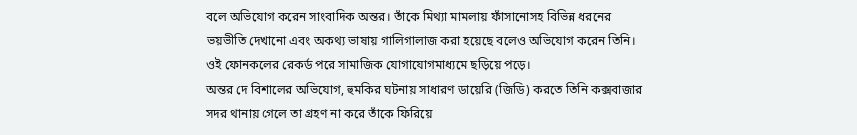বলে অভিযোগ করেন সাংবাদিক অন্তর। তাঁকে মিথ্যা মামলায় ফাঁসানোসহ বিভিন্ন ধরনের ভয়ভীতি দেখানো এবং অকথ্য ভাষায় গালিগালাজ করা হয়েছে বলেও অভিযোগ করেন তিনি। ওই ফোনকলের রেকর্ড পরে সামাজিক যোগাযোগমাধ্যমে ছড়িয়ে পড়ে।
অন্তর দে বিশালের অভিযোগ, হুমকির ঘটনায় সাধারণ ডায়েরি (জিডি) করতে তিনি কক্সবাজার সদর থানায় গেলে তা গ্রহণ না করে তাঁকে ফিরিয়ে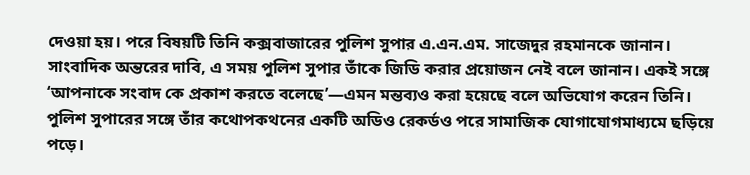দেওয়া হয়। পরে বিষয়টি তিনি কক্সবাজারের পুলিশ সুপার এ.এন.এম. সাজেদুর রহমানকে জানান।
সাংবাদিক অন্তরের দাবি, এ সময় পুলিশ সুপার তাঁকে জিডি করার প্রয়োজন নেই বলে জানান। একই সঙ্গে ‘আপনাকে সংবাদ কে প্রকাশ করতে বলেছে’—এমন মন্তব্যও করা হয়েছে বলে অভিযোগ করেন তিনি। পুলিশ সুপারের সঙ্গে তাঁর কথোপকথনের একটি অডিও রেকর্ডও পরে সামাজিক যোগাযোগমাধ্যমে ছড়িয়ে পড়ে।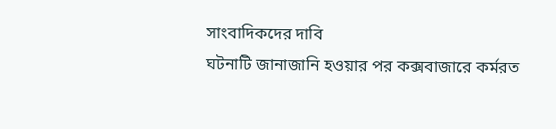সাংবাদিকদের দাবি
ঘটনাটি জানাজানি হওয়ার পর কক্সবাজারে কর্মরত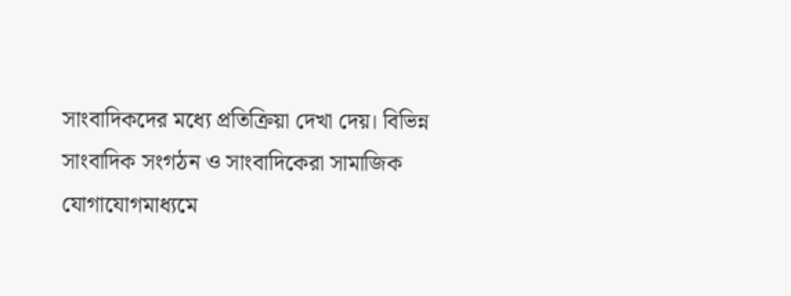সাংবাদিকদের মধ্যে প্রতিক্রিয়া দেখা দেয়। বিভিন্ন সাংবাদিক সংগঠন ও সাংবাদিকেরা সামাজিক যোগাযোগমাধ্যমে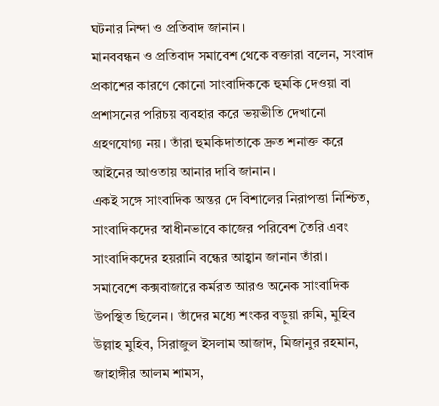ঘটনার নিন্দা ও প্রতিবাদ জানান।
মানববন্ধন ও প্রতিবাদ সমাবেশ থেকে বক্তারা বলেন, সংবাদ প্রকাশের কারণে কোনো সাংবাদিককে হুমকি দেওয়া বা প্রশাসনের পরিচয় ব্যবহার করে ভয়ভীতি দেখানো গ্রহণযোগ্য নয়। তাঁরা হুমকিদাতাকে দ্রুত শনাক্ত করে আইনের আওতায় আনার দাবি জানান।
একই সঙ্গে সাংবাদিক অন্তর দে বিশালের নিরাপত্তা নিশ্চিত, সাংবাদিকদের স্বাধীনভাবে কাজের পরিবেশ তৈরি এবং সাংবাদিকদের হয়রানি বন্ধের আহ্বান জানান তাঁরা।
সমাবেশে কক্সবাজারে কর্মরত আরও অনেক সাংবাদিক উপস্থিত ছিলেন। তাঁদের মধ্যে শংকর বড়ুয়া রুমি, মুহিব উল্লাহ মুহিব, সিরাজুল ইসলাম আজাদ, মিজানুর রহমান, জাহাঙ্গীর আলম শামস,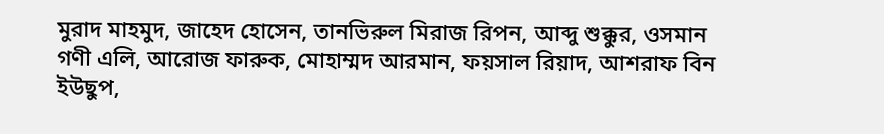মুরাদ মাহমুদ, জাহেদ হোসেন, তানভিরুল মিরাজ রিপন, আব্দু শুক্কুর, ওসমান গণী এলি, আরোজ ফারুক, মোহাম্মদ আরমান, ফয়সাল রিয়াদ, আশরাফ বিন ইউছুপ,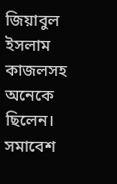জিয়াবুল ইসলাম কাজলসহ অনেকে ছিলেন।
সমাবেশ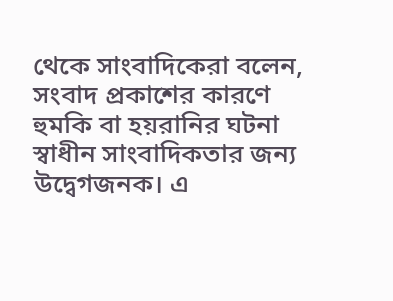থেকে সাংবাদিকেরা বলেন, সংবাদ প্রকাশের কারণে হুমকি বা হয়রানির ঘটনা স্বাধীন সাংবাদিকতার জন্য উদ্বেগজনক। এ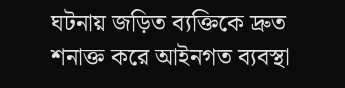ঘটনায় জড়িত ব্যক্তিকে দ্রুত শনাক্ত করে আইনগত ব্যবস্থা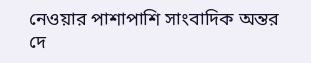নেওয়ার পাশাপাশি সাংবাদিক অন্তর দে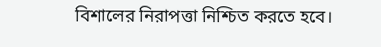বিশালের নিরাপত্তা নিশ্চিত করতে হবে।